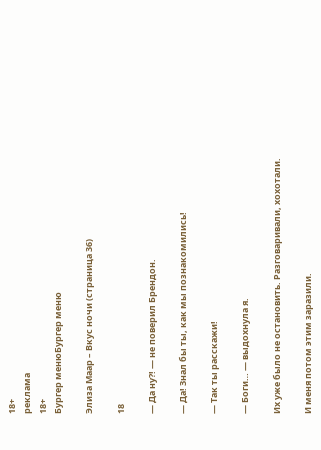18+
реклама
18+
Бургер менюБургер меню

Элиза Маар – Вкус ночи (страница 36)

18

— Да ну?! — не поверил Брендон.

— Да! Знал бы ты, как мы познакомились!

— Так ты расскажи!

— Боги… — выдохнула я.

Их уже было не остановить. Разговаривали, хохотали.

И меня потом этим заразили.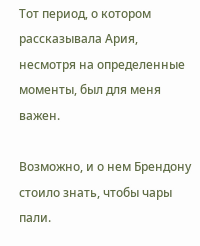Тот период, о котором рассказывала Ария, несмотря на определенные моменты, был для меня важен.

Возможно, и о нем Брендону стоило знать, чтобы чары пали.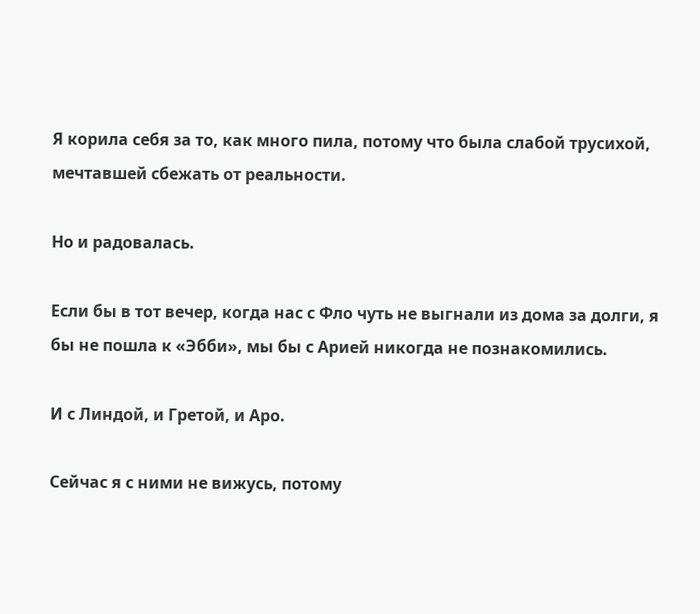Я корила себя за то, как много пила, потому что была слабой трусихой, мечтавшей сбежать от реальности.

Но и радовалась.

Если бы в тот вечер, когда нас с Фло чуть не выгнали из дома за долги, я бы не пошла к «Эбби», мы бы с Арией никогда не познакомились.

И с Линдой, и Гретой, и Аро.

Сейчас я с ними не вижусь, потому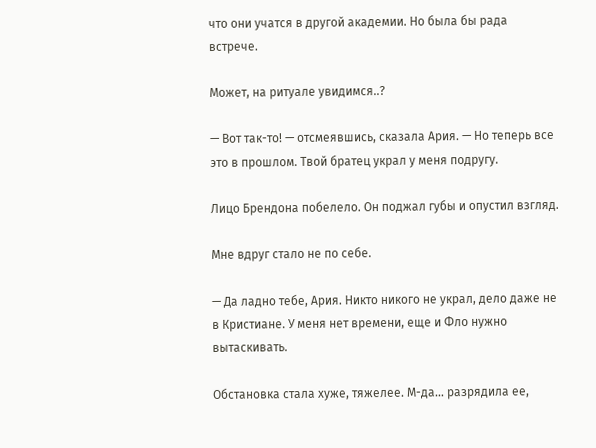что они учатся в другой академии. Но была бы рада встрече.

Может, на ритуале увидимся..?

— Вот так-то! — отсмеявшись, сказала Ария. — Но теперь все это в прошлом. Твой братец украл у меня подругу.

Лицо Брендона побелело. Он поджал губы и опустил взгляд.

Мне вдруг стало не по себе.

— Да ладно тебе, Ария. Никто никого не украл, дело даже не в Кристиане. У меня нет времени, еще и Фло нужно вытаскивать.

Обстановка стала хуже, тяжелее. М-да… разрядила ее,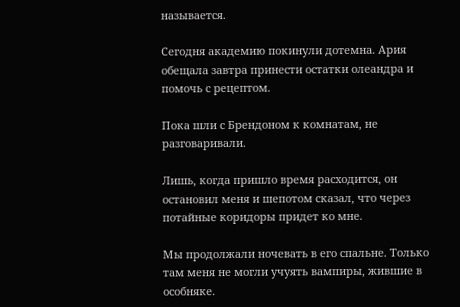называется.

Сегодня академию покинули дотемна. Ария обещала завтра принести остатки олеандра и помочь с рецептом.

Пока шли с Брендоном к комнатам, не разговаривали.

Лишь, когда пришло время расходится, он остановил меня и шепотом сказал, что через потайные коридоры придет ко мне.

Мы продолжали ночевать в его спальне. Только там меня не могли учуять вампиры, жившие в особняке.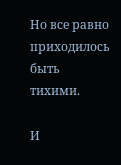Но все равно приходилось быть тихими.

И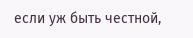если уж быть честной,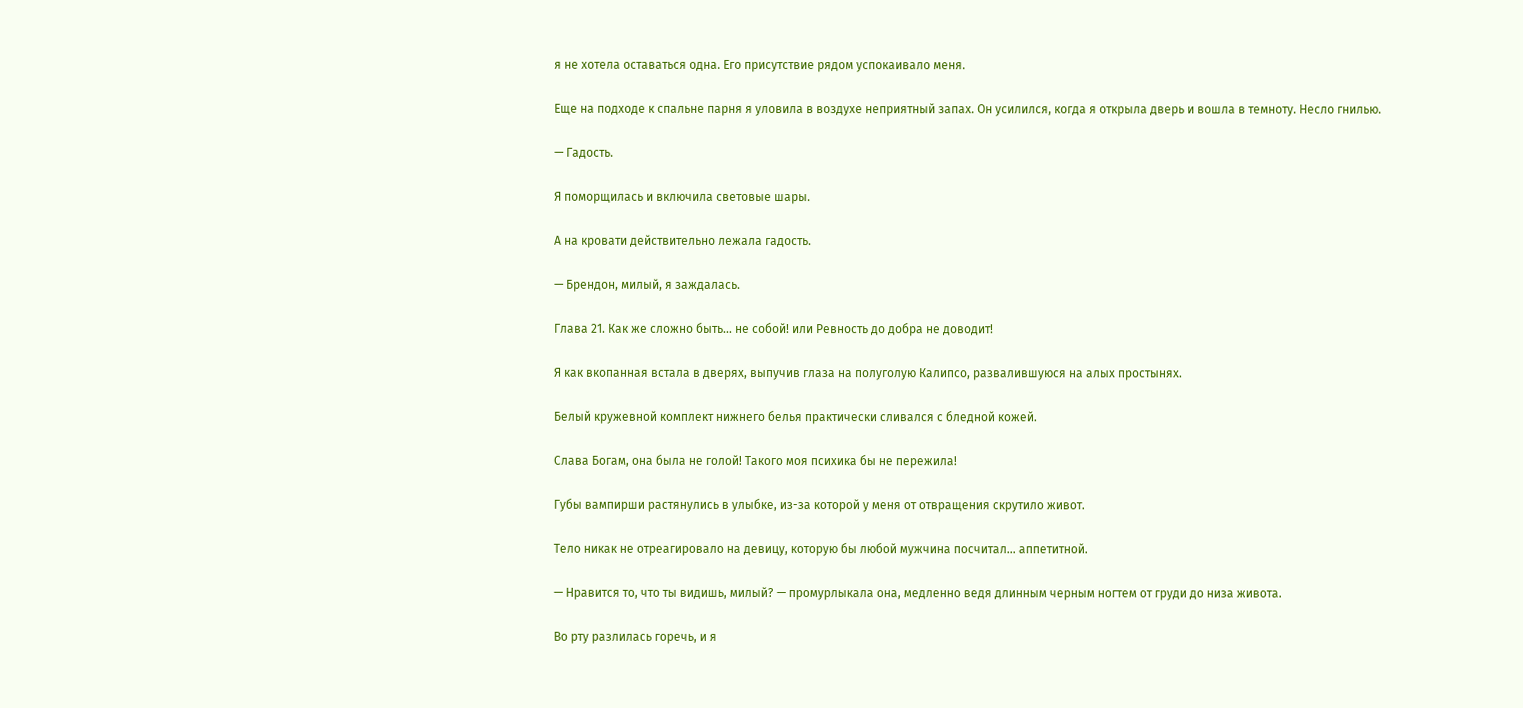я не хотела оставаться одна. Его присутствие рядом успокаивало меня.

Еще на подходе к спальне парня я уловила в воздухе неприятный запах. Он усилился, когда я открыла дверь и вошла в темноту. Несло гнилью.

— Гадость.

Я поморщилась и включила световые шары.

А на кровати действительно лежала гадость.

— Брендон, милый, я заждалась.

Глава 21. Как же сложно быть… не собой! или Ревность до добра не доводит!

Я как вкопанная встала в дверях, выпучив глаза на полуголую Калипсо, развалившуюся на алых простынях.

Белый кружевной комплект нижнего белья практически сливался с бледной кожей.

Слава Богам, она была не голой! Такого моя психика бы не пережила!

Губы вампирши растянулись в улыбке, из-за которой у меня от отвращения скрутило живот.

Тело никак не отреагировало на девицу, которую бы любой мужчина посчитал… аппетитной.

— Нравится то, что ты видишь, милый? — промурлыкала она, медленно ведя длинным черным ногтем от груди до низа живота.

Во рту разлилась горечь, и я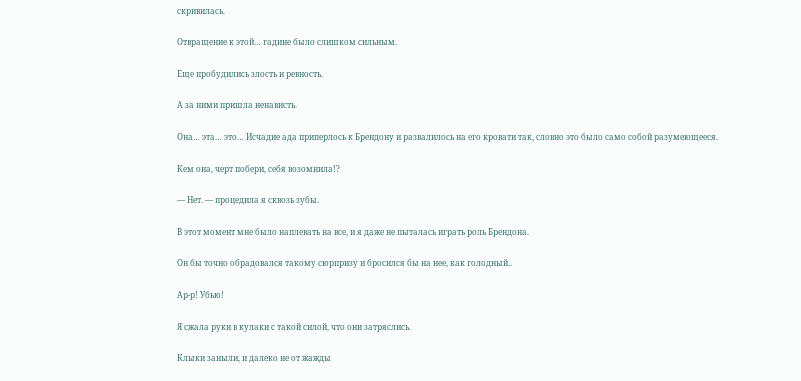скривилась.

Отвращение к этой… гадине было слишком сильным.

Еще пробудились злость и ревность.

А за ними пришла ненависть.

Она… эта… это… Исчадие ада приперлось к Брендону и развалилось на его кровати так, словно это было само собой разумеющееся.

Кем она, черт побери, себя возомнила!?

— Нет. — процедила я сквозь зубы.

В этот момент мне было наплевать на все, и я даже не пыталась играть роль Брендона.

Он бы точно обрадовался такому сюрпризу и бросился бы на нее, как голодный..

Ар-р! Убью!

Я сжала руки в кулаки с такой силой, что они затряслись.

Клыки заныли, и далеко не от жажды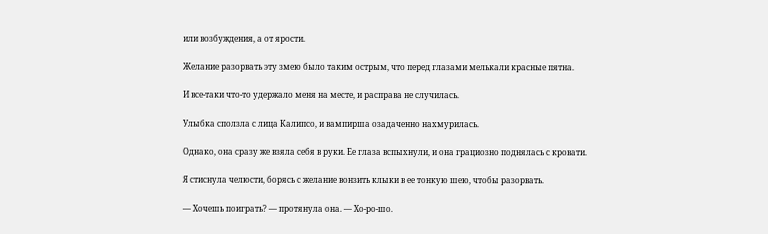или возбуждения, а от ярости.

Желание разорвать эту змею было таким острым, что перед глазами мелькали красные пятна.

И все-таки что-то удержало меня на месте, и расправа не случилась.

Улыбка сползла с лица Калипсо, и вампирша озадаченно нахмурилась.

Однако, она сразу же взяла себя в руки. Ее глаза вспыхнули, и она грациозно поднялась с кровати.

Я стиснула челюсти, борясь с желание вонзить клыки в ее тонкую шею, чтобы разорвать.

— Хочешь поиграть? — протянула она. — Хо-ро-шо.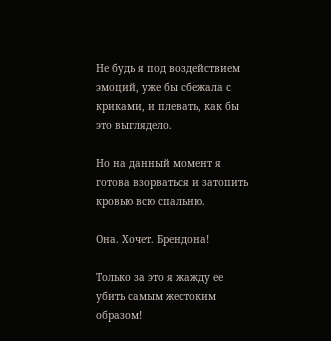Не будь я под воздействием эмоций, уже бы сбежала с криками, и плевать, как бы это выглядело.

Но на данный момент я готова взорваться и затопить кровью всю спальню.

Она. Хочет. Брендона!

Только за это я жажду ее убить самым жестоким образом!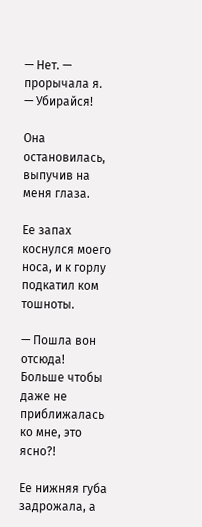— Нет. — прорычала я. — Убирайся!

Она остановилась, выпучив на меня глаза.

Ее запах коснулся моего носа, и к горлу подкатил ком тошноты.

— Пошла вон отсюда! Больше чтобы даже не приближалась ко мне, это ясно?!

Ее нижняя губа задрожала, а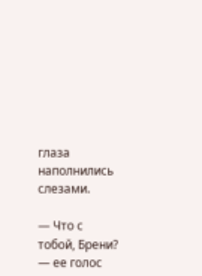глаза наполнились слезами.

— Что с тобой, Брени? — ее голос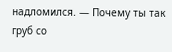надломился. — Почему ты так груб со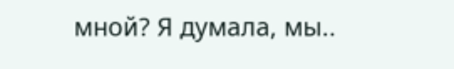мной? Я думала, мы..